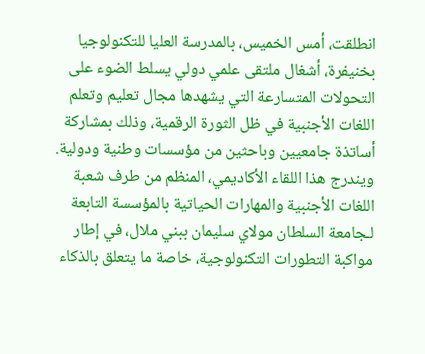انطلقت، أمس الخميس، بالمدرسة العليا للتكنولوجيا بخنيفرة، أشغال ملتقى علمي دولي يسلط الضوء على التحولات المتسارعة التي يشهدها مجال تعليم وتعلم اللغات الأجنبية في ظل الثورة الرقمية، وذلك بمشاركة أساتذة جامعيين وباحثين من مؤسسات وطنية ودولية.
ويندرج هذا اللقاء الأكاديمي، المنظم من طرف شعبة اللغات الأجنبية والمهارات الحياتية بالمؤسسة التابعة لـجامعة السلطان مولاي سليمان ببني ملال، في إطار مواكبة التطورات التكنولوجية، خاصة ما يتعلق بالذكاء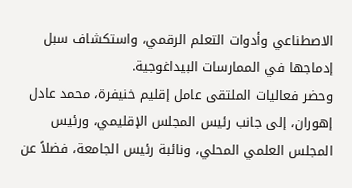الاصطناعي وأدوات التعلم الرقمي، واستكشاف سبل إدماجها في الممارسات البيداغوجية.
وحضر فعاليات الملتقى عامل إقليم خنيفرة، محمد عادل إهوران، إلى جانب رئيس المجلس الإقليمي، ورئيس المجلس العلمي المحلي، ونائبة رئيس الجامعة، فضلاً عن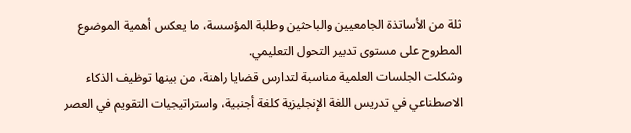ثلة من الأساتذة الجامعيين والباحثين وطلبة المؤسسة، ما يعكس أهمية الموضوع المطروح على مستوى تدبير التحول التعليمي.
وشكلت الجلسات العلمية مناسبة لتدارس قضايا راهنة، من بينها توظيف الذكاء الاصطناعي في تدريس اللغة الإنجليزية كلغة أجنبية، واستراتيجيات التقويم في العصر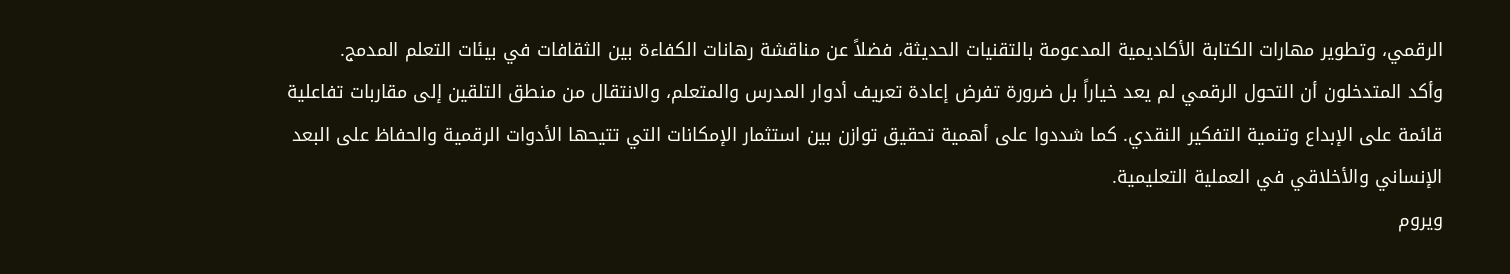الرقمي، وتطوير مهارات الكتابة الأكاديمية المدعومة بالتقنيات الحديثة، فضلاً عن مناقشة رهانات الكفاءة بين الثقافات في بيئات التعلم المدمج.
وأكد المتدخلون أن التحول الرقمي لم يعد خياراً بل ضرورة تفرض إعادة تعريف أدوار المدرس والمتعلم، والانتقال من منطق التلقين إلى مقاربات تفاعلية قائمة على الإبداع وتنمية التفكير النقدي. كما شددوا على أهمية تحقيق توازن بين استثمار الإمكانات التي تتيحها الأدوات الرقمية والحفاظ على البعد الإنساني والأخلاقي في العملية التعليمية.
ويروم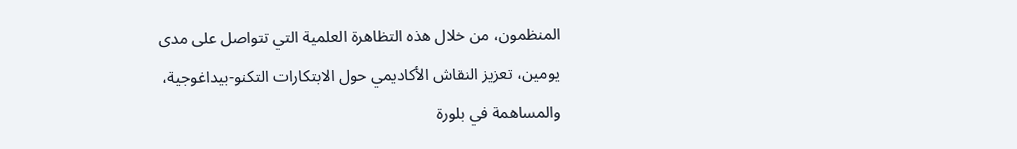المنظمون، من خلال هذه التظاهرة العلمية التي تتواصل على مدى يومين، تعزيز النقاش الأكاديمي حول الابتكارات التكنو-بيداغوجية، والمساهمة في بلورة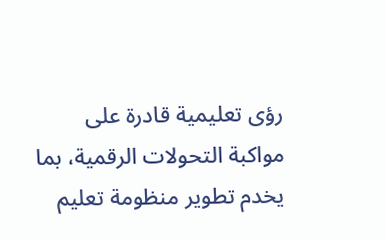رؤى تعليمية قادرة على مواكبة التحولات الرقمية، بما يخدم تطوير منظومة تعليم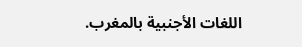اللغات الأجنبية بالمغرب.